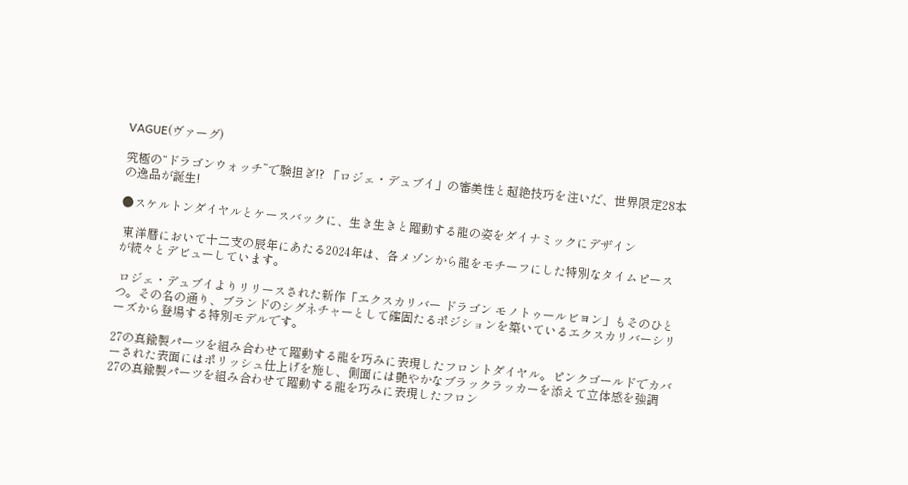VAGUE(ヴァーグ)

究極の“ドラゴンウォッチ”で験担ぎ!? 「ロジェ・デュブイ」の審美性と超絶技巧を注いだ、世界限定28本の逸品が誕生!

●スケルトンダイヤルとケースバックに、生き生きと躍動する龍の姿をダイナミックにデザイン

 東洋暦において十二支の辰年にあたる2024年は、各メゾンから龍をモチーフにした特別なタイムピースが続々とデビューしています。

 ロジェ・デュブイよりリリースされた新作「エクスカリバー ドラゴン モノトゥールビヨン」もそのひとつ。その名の通り、ブランドのシグネチャーとして確固たるポジションを築いているエクスカリバーシリーズから登場する特別モデルです。

27の真鍮製パーツを組み合わせて躍動する龍を巧みに表現したフロントダイヤル。ピンクゴールドでカバーされた表面にはポリッシュ仕上げを施し、側面には艶やかなブラックラッカーを添えて立体感を強調
27の真鍮製パーツを組み合わせて躍動する龍を巧みに表現したフロン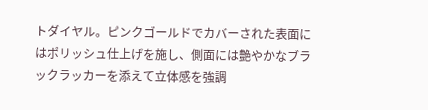トダイヤル。ピンクゴールドでカバーされた表面にはポリッシュ仕上げを施し、側面には艶やかなブラックラッカーを添えて立体感を強調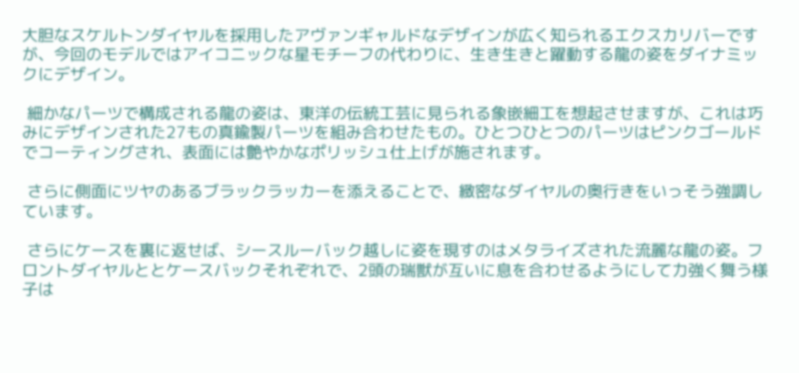大胆なスケルトンダイヤルを採用したアヴァンギャルドなデザインが広く知られるエクスカリバーですが、今回のモデルではアイコニックな星モチーフの代わりに、生き生きと躍動する龍の姿をダイナミックにデザイン。

 細かなパーツで構成される龍の姿は、東洋の伝統工芸に見られる象嵌細工を想起させますが、これは巧みにデザインされた27もの真鍮製パーツを組み合わせたもの。ひとつひとつのパーツはピンクゴールドでコーティングされ、表面には艶やかなポリッシュ仕上げが施されます。

 さらに側面にツヤのあるブラックラッカーを添えることで、緻密なダイヤルの奥行きをいっそう強調しています。

 さらにケースを裏に返せば、シースルーバック越しに姿を現すのはメタライズされた流麗な龍の姿。フロントダイヤルととケースバックそれぞれで、2頭の瑞獣が互いに息を合わせるようにして力強く舞う様子は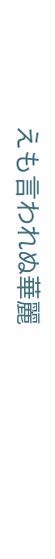えも言われぬ華麗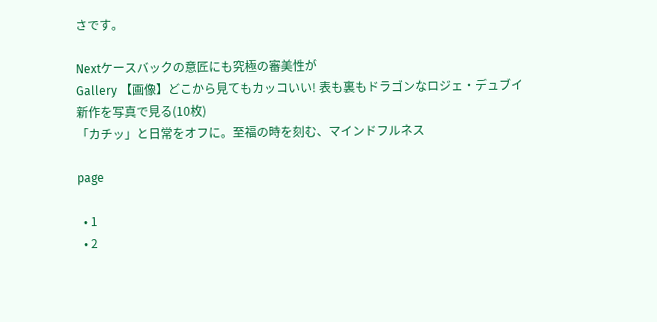さです。

Nextケースバックの意匠にも究極の審美性が
Gallery 【画像】どこから見てもカッコいい! 表も裏もドラゴンなロジェ・デュブイ新作を写真で見る(10枚)
「カチッ」と日常をオフに。至福の時を刻む、マインドフルネス

page

  • 1
  • 2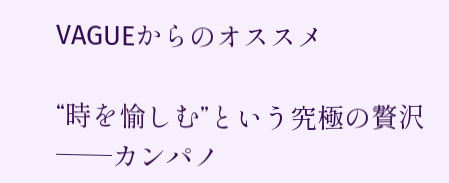VAGUEからのオススメ

“時を愉しむ”という究極の贅沢――カンパノ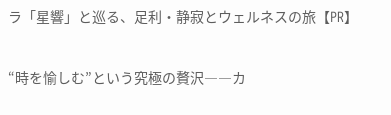ラ「星響」と巡る、足利・静寂とウェルネスの旅【PR】

“時を愉しむ”という究極の贅沢――カ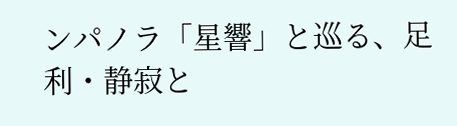ンパノラ「星響」と巡る、足利・静寂と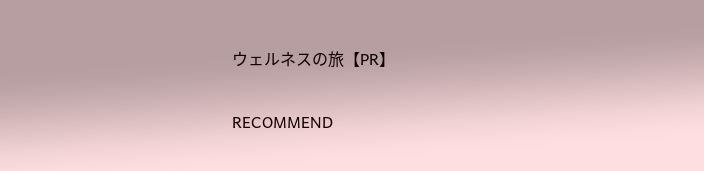ウェルネスの旅【PR】

RECOMMEND